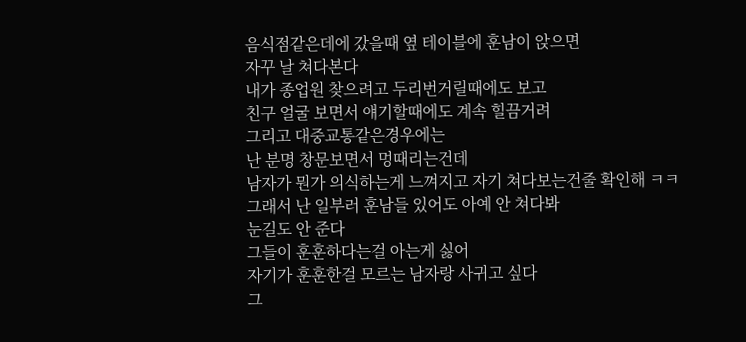음식점같은데에 갔을때 옆 테이블에 훈남이 앉으면
자꾸 날 쳐다본다
내가 종업원 찾으려고 두리번거릴때에도 보고
친구 얼굴 보면서 얘기할때에도 계속 힐끔거려
그리고 대중교통같은경우에는
난 분명 창문보면서 멍때리는건데
남자가 뭔가 의식하는게 느껴지고 자기 쳐다보는건줄 확인해 ㅋㅋ
그래서 난 일부러 훈남들 있어도 아예 안 쳐다봐
눈길도 안 준다
그들이 훈훈하다는걸 아는게 싫어
자기가 훈훈한걸 모르는 남자랑 사귀고 싶다
그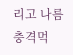리고 나름 충격먹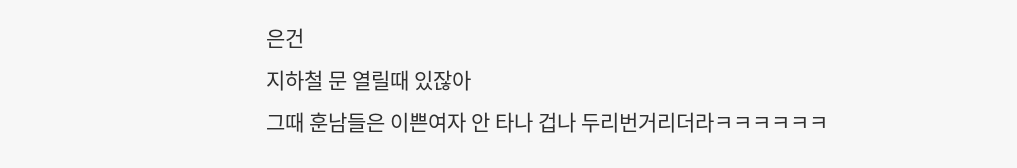은건
지하철 문 열릴때 있잖아
그때 훈남들은 이쁜여자 안 타나 겁나 두리번거리더라ㅋㅋㅋㅋㅋㅋ